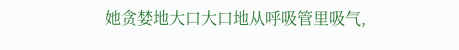她贪婪地大口大口地从呼吸管里吸气,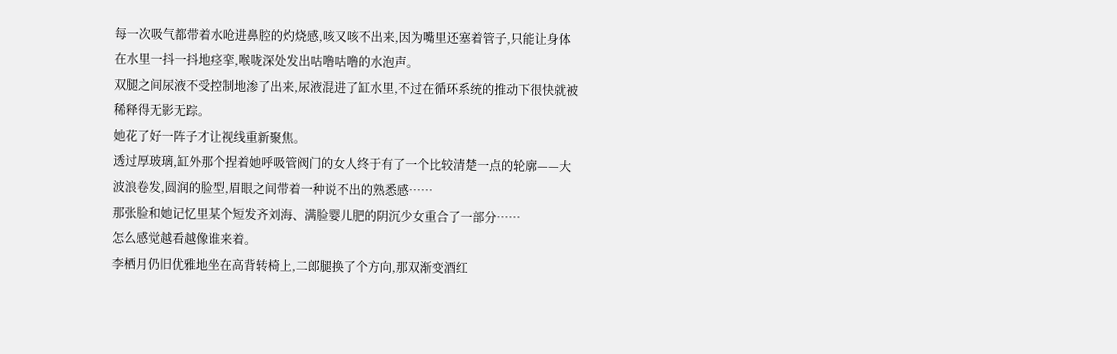每一次吸气都带着水呛进鼻腔的灼烧感,咳又咳不出来,因为嘴里还塞着管子,只能让身体在水里一抖一抖地痉挛,喉咙深处发出咕噜咕噜的水泡声。
双腿之间尿液不受控制地渗了出来,尿液混进了缸水里,不过在循环系统的推动下很快就被稀释得无影无踪。
她花了好一阵子才让视线重新聚焦。
透过厚玻璃,缸外那个捏着她呼吸管阀门的女人终于有了一个比较清楚一点的轮廓——大波浪卷发,圆润的脸型,眉眼之间带着一种说不出的熟悉感……
那张脸和她记忆里某个短发齐刘海、满脸婴儿肥的阴沉少女重合了一部分……
怎么感觉越看越像谁来着。
李栖月仍旧优雅地坐在高背转椅上,二郎腿换了个方向,那双渐变酒红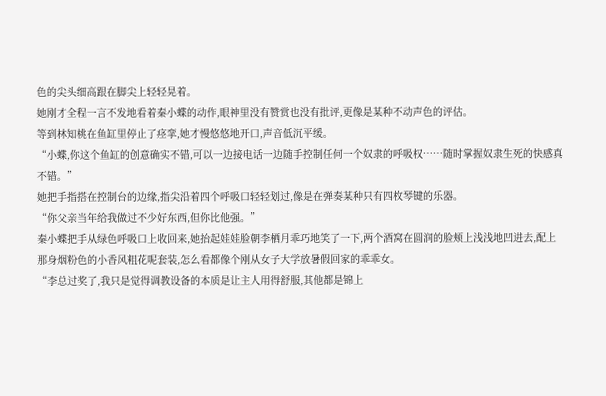色的尖头细高跟在脚尖上轻轻晃着。
她刚才全程一言不发地看着秦小蝶的动作,眼神里没有赞赏也没有批评,更像是某种不动声色的评估。
等到林知桃在鱼缸里停止了痉挛,她才慢悠悠地开口,声音低沉平缓。
“小蝶,你这个鱼缸的创意确实不错,可以一边接电话一边随手控制任何一个奴隶的呼吸权……随时掌握奴隶生死的快感真不错。”
她把手指搭在控制台的边缘,指尖沿着四个呼吸口轻轻划过,像是在弹奏某种只有四枚琴键的乐器。
“你父亲当年给我做过不少好东西,但你比他强。”
秦小蝶把手从绿色呼吸口上收回来,她抬起娃娃脸朝李栖月乖巧地笑了一下,两个酒窝在圆润的脸颊上浅浅地凹进去,配上那身烟粉色的小香风粗花呢套装,怎么看都像个刚从女子大学放暑假回家的乖乖女。
“李总过奖了,我只是觉得调教设备的本质是让主人用得舒服,其他都是锦上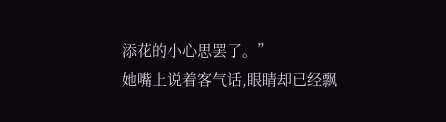添花的小心思罢了。”
她嘴上说着客气话,眼睛却已经飘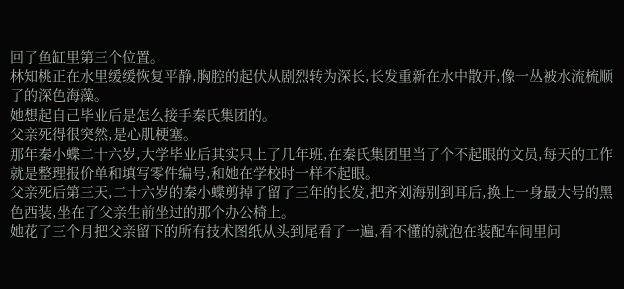回了鱼缸里第三个位置。
林知桃正在水里缓缓恢复平静,胸腔的起伏从剧烈转为深长,长发重新在水中散开,像一丛被水流梳顺了的深色海藻。
她想起自己毕业后是怎么接手秦氏集团的。
父亲死得很突然,是心肌梗塞。
那年秦小蝶二十六岁,大学毕业后其实只上了几年班,在秦氏集团里当了个不起眼的文员,每天的工作就是整理报价单和填写零件编号,和她在学校时一样不起眼。
父亲死后第三天,二十六岁的秦小蝶剪掉了留了三年的长发,把齐刘海别到耳后,换上一身最大号的黑色西装,坐在了父亲生前坐过的那个办公椅上。
她花了三个月把父亲留下的所有技术图纸从头到尾看了一遍,看不懂的就泡在装配车间里问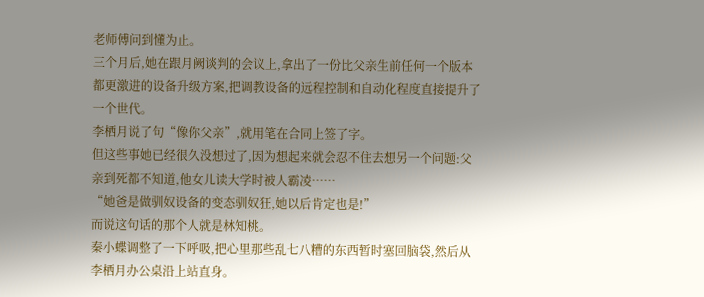老师傅问到懂为止。
三个月后,她在跟月阙谈判的会议上,拿出了一份比父亲生前任何一个版本都更激进的设备升级方案,把调教设备的远程控制和自动化程度直接提升了一个世代。
李栖月说了句“像你父亲”,就用笔在合同上签了字。
但这些事她已经很久没想过了,因为想起来就会忍不住去想另一个问题:父亲到死都不知道,他女儿读大学时被人霸凌……
“她爸是做驯奴设备的变态驯奴狂,她以后肯定也是!”
而说这句话的那个人就是林知桃。
秦小蝶调整了一下呼吸,把心里那些乱七八糟的东西暂时塞回脑袋,然后从李栖月办公桌沿上站直身。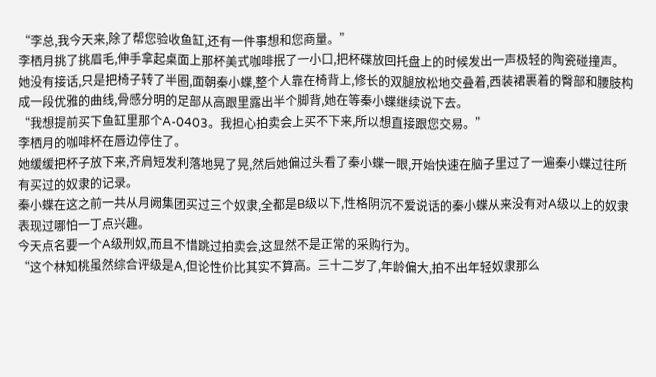“李总,我今天来,除了帮您验收鱼缸,还有一件事想和您商量。”
李栖月挑了挑眉毛,伸手拿起桌面上那杯美式咖啡抿了一小口,把杯碟放回托盘上的时候发出一声极轻的陶瓷碰撞声。
她没有接话,只是把椅子转了半圈,面朝秦小蝶,整个人靠在椅背上,修长的双腿放松地交叠着,西装裙裹着的臀部和腰肢构成一段优雅的曲线,骨感分明的足部从高跟里露出半个脚背,她在等秦小蝶继续说下去。
“我想提前买下鱼缸里那个A-0403。我担心拍卖会上买不下来,所以想直接跟您交易。”
李栖月的咖啡杯在唇边停住了。
她缓缓把杯子放下来,齐肩短发利落地晃了晃,然后她偏过头看了秦小蝶一眼,开始快速在脑子里过了一遍秦小蝶过往所有买过的奴隶的记录。
秦小蝶在这之前一共从月阙集团买过三个奴隶,全都是B级以下,性格阴沉不爱说话的秦小蝶从来没有对A级以上的奴隶表现过哪怕一丁点兴趣。
今天点名要一个A级刑奴,而且不惜跳过拍卖会,这显然不是正常的采购行为。
“这个林知桃虽然综合评级是A,但论性价比其实不算高。三十二岁了,年龄偏大,拍不出年轻奴隶那么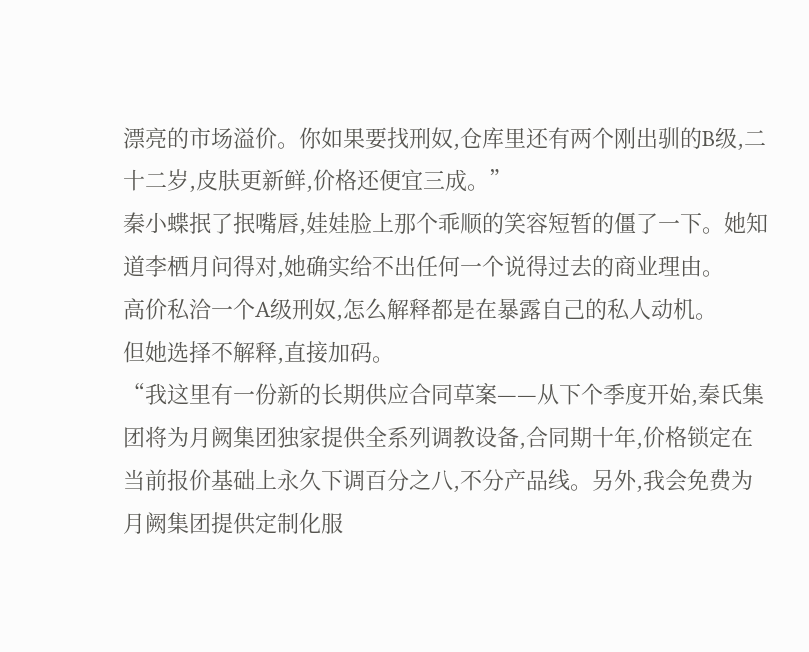漂亮的市场溢价。你如果要找刑奴,仓库里还有两个刚出驯的B级,二十二岁,皮肤更新鲜,价格还便宜三成。”
秦小蝶抿了抿嘴唇,娃娃脸上那个乖顺的笑容短暂的僵了一下。她知道李栖月问得对,她确实给不出任何一个说得过去的商业理由。
高价私洽一个A级刑奴,怎么解释都是在暴露自己的私人动机。
但她选择不解释,直接加码。
“我这里有一份新的长期供应合同草案——从下个季度开始,秦氏集团将为月阙集团独家提供全系列调教设备,合同期十年,价格锁定在当前报价基础上永久下调百分之八,不分产品线。另外,我会免费为月阙集团提供定制化服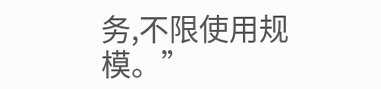务,不限使用规模。”